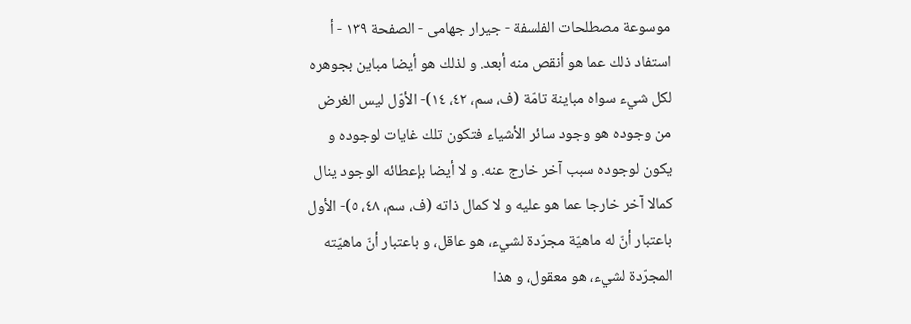موسوعة مصطلحات الفلسفة - جيرار جهامى - الصفحة ١٣٩ - أ
استفاد ذلك عما هو أنقص منه أبعد. و لذلك هو أيضا مباين بجوهره لكل شيء سواه مباينة تامّة (ف، سم، ٤٢، ١٤)- الأوّل ليس الغرض من وجوده هو وجود سائر الأشياء فتكون تلك غايات لوجوده و يكون لوجوده سبب آخر خارج عنه. و لا أيضا بإعطائه الوجود ينال كمالا آخر خارجا عما هو عليه و لا كمال ذاته (ف، سم، ٤٨، ٥)- الأول باعتبار أنّ له ماهيّة مجرّدة لشيء، هو عاقل، و باعتبار أنّ ماهيّته المجرّدة لشيء، هو معقول، و هذا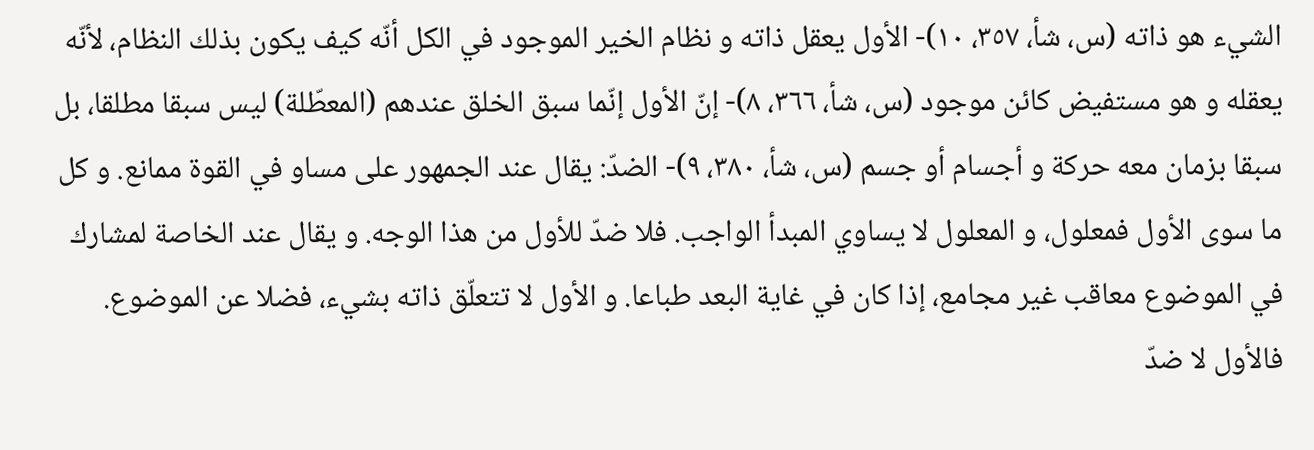الشيء هو ذاته (س، شأ، ٣٥٧، ١٠)- الأول يعقل ذاته و نظام الخير الموجود في الكل أنّه كيف يكون بذلك النظام، لأنّه يعقله و هو مستفيض كائن موجود (س، شأ، ٣٦٦، ٨)- إنّ الأول إنّما سبق الخلق عندهم (المعطّلة) ليس سبقا مطلقا، بل سبقا بزمان معه حركة و أجسام أو جسم (س، شأ، ٣٨٠، ٩)- الضدّ: يقال عند الجمهور على مساو في القوة ممانع. و كل ما سوى الأول فمعلول، و المعلول لا يساوي المبدأ الواجب. فلا ضدّ للأول من هذا الوجه. و يقال عند الخاصة لمشارك في الموضوع معاقب غير مجامع، إذا كان في غاية البعد طباعا. و الأول لا تتعلّق ذاته بشيء، فضلا عن الموضوع. فالأول لا ضدّ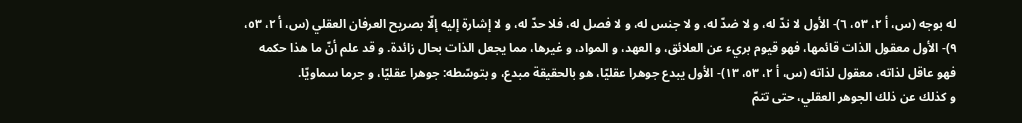له بوجه (س، أ ٢، ٥٣، ٦)- الأول لا ندّ له، و لا ضدّ له، و لا جنس له، و لا فصل له، فلا حدّ له، و لا إشارة إليه إلّا بصريح العرفان العقلي (س، أ ٢، ٥٣، ٩)- الأول معقول الذات قائمها، فهو قيوم بريء عن العلائق، و العهد، و المواد، و غيرها، مما يجعل الذات بحال زائدة. و قد علم أنّ ما هذا حكمه فهو عاقل لذاته، معقول لذاته (س، أ ٢، ٥٣، ١٣)- الأول يبدع جوهرا عقليّا، هو بالحقيقة مبدع، و بتوسّطه: جوهرا عقليّا، و جرما سماويّا.
و كذلك عن ذلك الجوهر العقلي، حتى تتمّ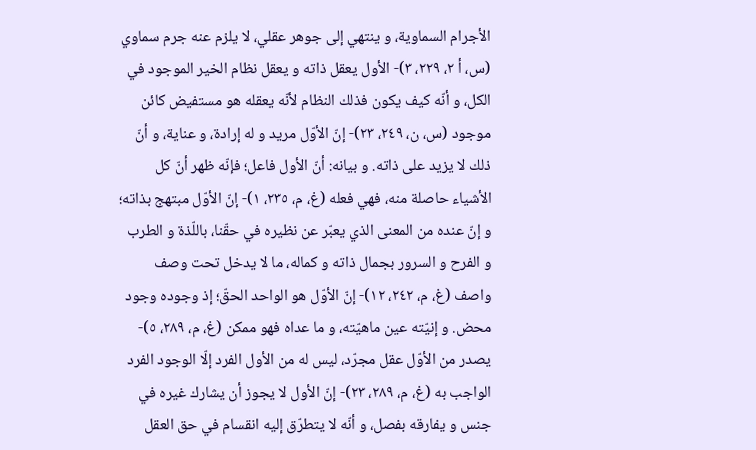الأجرام السماوية، و ينتهي إلى جوهر عقلي، لا يلزم عنه جرم سماوي (س، أ ٢، ٢٢٩، ٣)- الأول يعقل ذاته و يعقل نظام الخير الموجود في الكل، و أنّه كيف يكون فذلك النظام لأنّه يعقله هو مستفيض كائن موجود (س، ن، ٢٤٩، ٢٣)- إنّ الأوّل مريد و له إرادة، و عناية، و أنّ ذلك لا يزيد على ذاته. و بيانه: أنّ الأول فاعل؛ فإنّه ظهر أنّ كل الأشياء حاصلة منه، فهي فعله (غ، م، ٢٣٥، ١)- إنّ الأوّل مبتهج بذاته؛ و إنّ عنده من المعنى الذي يعبّر عن نظيره في حقّنا، باللّذة و الطرب و الفرح و السرور بجمال ذاته و كماله، ما لا يدخل تحت وصف واصف (غ، م، ٢٤٢، ١٢)- إنّ الأوّل هو الواحد الحقّ؛ إذ وجوده وجود محض. و إنيّته عين ماهيّته، و ما عداه فهو ممكن (غ، م، ٢٨٩، ٥)- يصدر من الأوّل عقل مجرّد، ليس له من الأول الفرد إلّا الوجود الفرد الواجب به (غ، م، ٢٨٩، ٢٣)- إنّ الأول لا يجوز أن يشارك غيره في جنس و يفارقه بفصل، و أنّه لا يتطرّق إليه انقسام في حق العقل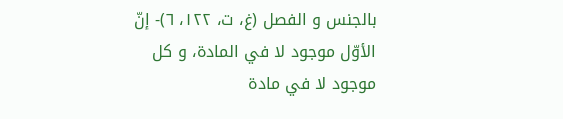بالجنس و الفصل (غ، ت، ١٢٢، ٦)- إنّ الأوّل موجود لا في المادة، و كل موجود لا في مادة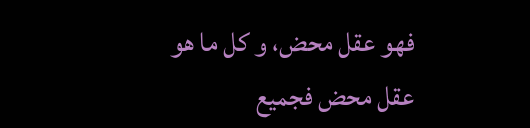فهو عقل محض، و كل ما هو عقل محض فجميع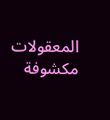المعقولات مكشوفة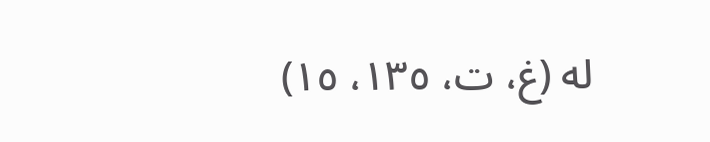له (غ، ت، ١٣٥، ١٥)